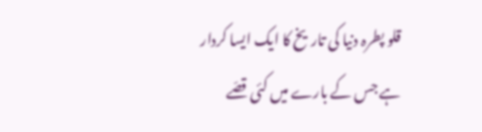قلو پطرہ دنیا کی تاریخ کا ایک ایسا کردار ہے جس کے بارے میں کئی قصّے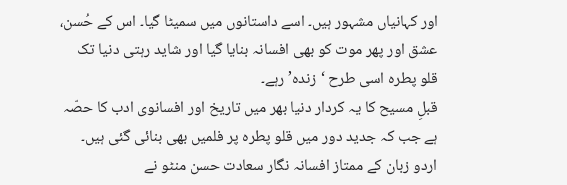اور کہانیاں مشہور ہیں۔ اسے داستانوں میں سمیٹا گیا۔ اس کے حُسن، عشق اور پھر موت کو بھی افسانہ بنایا گیا اور شاید رہتی دنیا تک قلو پطرہ اسی طرح ‘زندہ’ رہے۔
قبلِ مسیح کا یہ کردار دنیا بھر میں تاریخ اور افسانوی ادب کا حصّہ ہے جب کہ جدید دور میں قلو پطرہ پر فلمیں بھی بنائی گئی ہیں۔ اردو زبان کے ممتاز افسانہ نگار سعادت حسن منٹو نے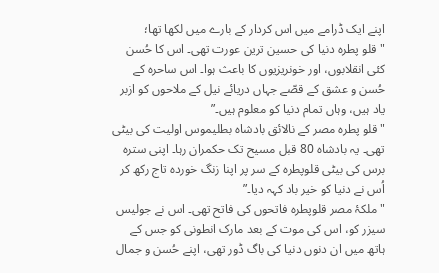اپنے ایک ڈرامے میں اس کردار کے بارے میں لکھا تھا؛
"قلو پطرہ دنیا کی حسین ترین عورت تھی۔ اس کا حُسن کئی انقلابوں، اور خونریزیوں کا باعث ہوا۔ اس ساحرہ کے حُسن و عشق کے قصّے جہاں دریائے نیل کے ملاحوں کو ازبر یاد ہیں، وہاں تمام دنیا کو معلوم ہیں۔”
"قلو پطرہ مصر کے نالائق بادشاہ بطلیموس اولیت کی بیٹی تھی۔ یہ بادشاہ 80 قبل مسیح تک حکمران رہا۔ اپنی سترہ برس کی بیٹی قلوپطرہ کے سر پر اپنا زنگ خوردہ تاج رکھ کر اُس نے دنیا کو خیر باد کہہ دیا۔”
"ملکۂ مصر قلوپطرہ فاتحوں کی فاتح تھی۔ اس نے جولیس سیزر کو، اس کی موت کے بعد مارک انطونی کو جس کے ہاتھ میں ان دنوں دنیا کی باگ ڈور تھی، اپنے حُسن و جمال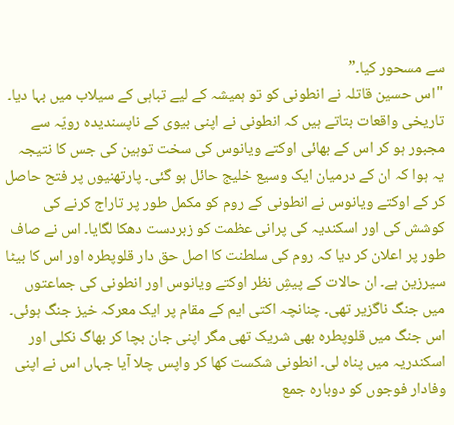سے مسحور کیا۔”
"اس حسین قاتلہ نے انطونی کو تو ہمیشہ کے لیے تباہی کے سیلاب میں بہا دیا۔ تاریخی واقعات بتاتے ہیں کہ انطونی نے اپنی بیوی کے ناپسندیدہ رویّہ سے مجبور ہو کر اس کے بھائی اوکتے ویانوس کی سخت توہین کی جس کا نتیجہ یہ ہوا کہ ان کے درمیان ایک وسیع خلیج حائل ہو گئی۔ پارتھنیوں پر فتح حاصل کر کے اوکتے ویانوس نے انطونی کے روم کو مکمل طور پر تاراج کرنے کی کوشش کی اور اسکندیہ کی پرانی عظمت کو زبردست دھکا لگایا۔ اس نے صاف طور پر اعلان کر دیا کہ روم کی سلطنت کا اصل حق دار قلوپطرہ اور اس کا بیٹا سیرزین ہے۔ ان حالات کے پیشِ نظر اوکتے ویانوس اور انطونی کی جماعتوں میں جنگ ناگزیر تھی۔ چنانچہ اکتی ایم کے مقام پر ایک معرکہ خیز جنگ ہوئی۔ اس جنگ میں قلوپطرہ بھی شریک تھی مگر اپنی جان بچا کر بھاگ نکلی اور اسکندریہ میں پناہ لی۔ انطونی شکست کھا کر واپس چلا آیا جہاں اس نے اپنی وفادار فوجوں کو دوبارہ جمع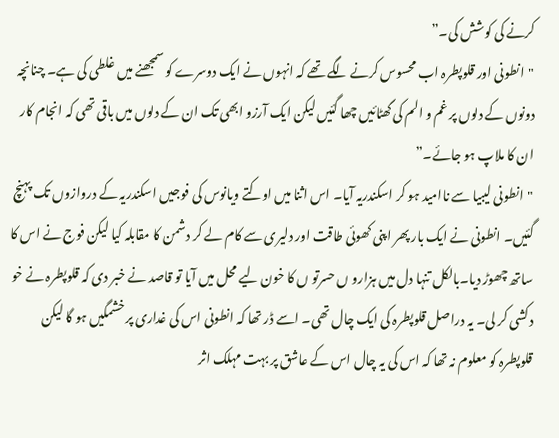کرنے کی کوشش کی۔”
"انطونی اور قلوپطرہ اب محسوس کرنے لگے تھے کہ انہوں نے ایک دوسرے کو سمجھنے میں غلطی کی ہے۔ چنانچہ دونوں کے دلوں پر غم و الم کی گھٹائیں چھا گئیں لیکن ایک آرزو ابھی تک ان کے دلوں میں باقی تھی کہ انجام کار ان کا ملاپ ہو جائے۔”
"انطونی لیبیا سے ناامید ہو کر اسکندریہ آیا۔ اس اثنا میں اوکتے ویانوس کی فوجیں اسکندریہ کے دروازوں تک پہنچ گئیں۔ انطونی نے ایک بار پھر اپنی کھوئی طاقت اور دلیری سے کام لے کر دشمن کا مقابلہ کیا لیکن فوج نے اس کا ساتھ چھوڑ دیا۔بالکل تنہا دل میں ہزارو ں حسرتو ں کا خون لیے محل میں آیا تو قاصد نے خبر دی کہ قلوپطرہ نے خو دکشی کر لی۔ یہ دراصل قلوپطرہ کی ایک چال تھی۔ اسے ڈر تھا کہ انطونی اس کی غداری پر خشمگیں ہو گا لیکن قلوپطرہ کو معلوم نہ تھا کہ اس کی یہ چال اس کے عاشق پر بہت مہلک اثر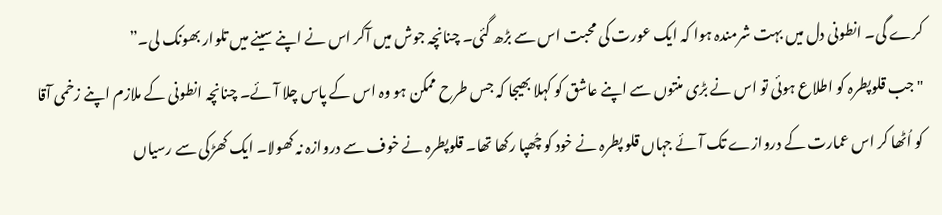کرے گی۔ انطونی دل میں بہت شرمندہ ہوا کہ ایک عورت کی محبت اس سے بڑھ گئی۔ چنانچہ جوش میں آکر اس نے اپنے سینے میں تلوار بھونک لی۔”
"جب قلوپطرہ کو اطلاع ہوئی تو اس نے بڑی منتوں سے اپنے عاشق کو کہلا بھیجا کہ جس طرح ممکن ہو وہ اس کے پاس چلا آئے۔ چنانچہ انطونی کے ملازم اپنے زخمی آقا کو اُٹھا کر اس عمارت کے دروازے تک آئے جہاں قلو پطرہ نے خود کو چُھپا رکھا تھا۔ قلوپطرہ نے خوف سے دروازہ نہ کھولا۔ ایک کھڑکی سے رسیاں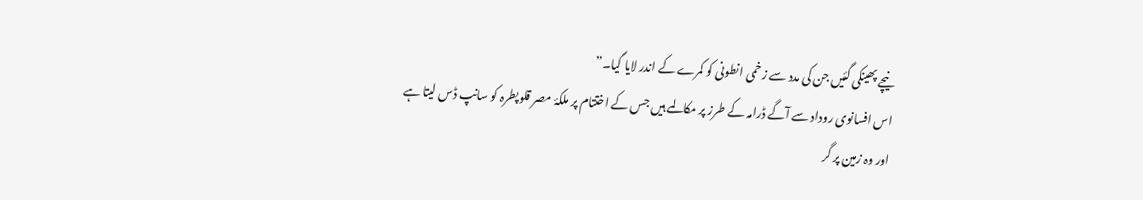نیچے پھینکی گئیں جن کی مدد سے زخمی انطونی کو کمرے کے اندر لایا گیا۔”
اس افسانوی روداد سے آگے ڈرامہ کے طرز پر مکالمے ہیں جس کے اختتام پر ملکۂ مصر قلوپطرہ کو سانپ ڈس لیتا ہے اور وہ زمین پر گر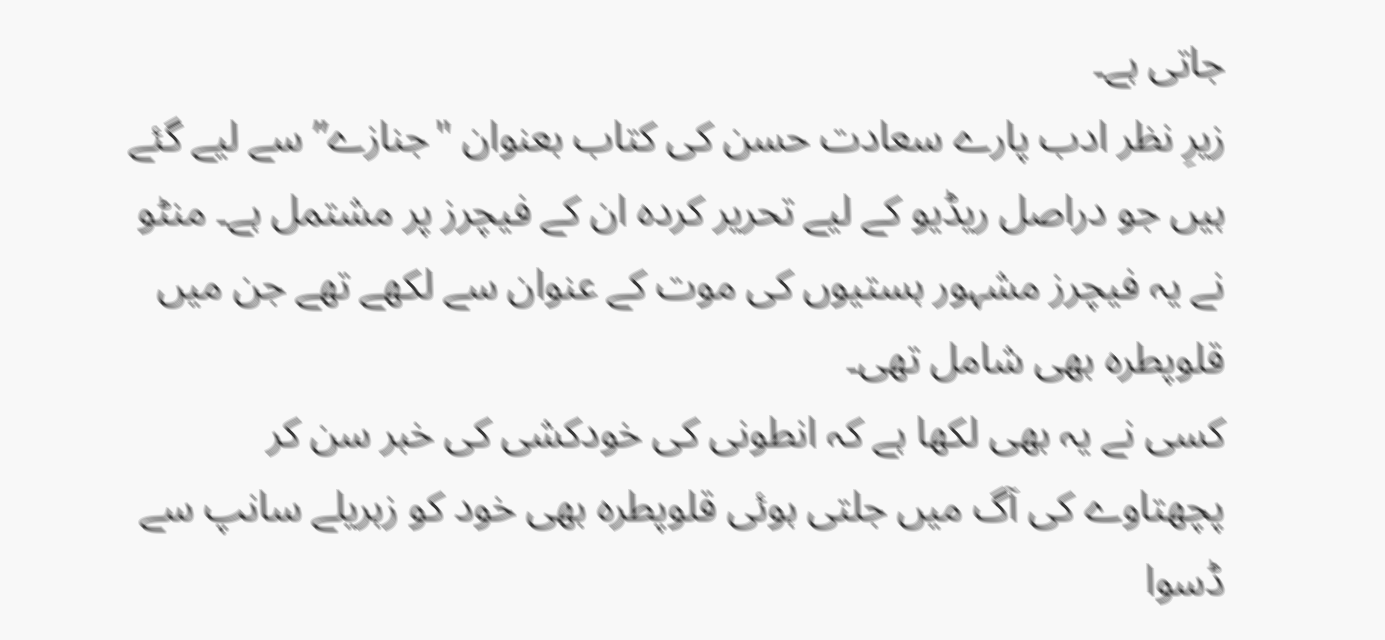جاتی ہے۔
زیرِ نظر ادب پارے سعادت حسن کی کتاب بعنوان "جنازے” سے لیے گئے ہیں جو دراصل ریڈیو کے لیے تحریر کردہ ان کے فیچرز پر مشتمل ہے۔ منٹو نے یہ فیچرز مشہور ہستیوں کی موت کے عنوان سے لکھے تھے جن میں قلوپطرہ بھی شامل تھی۔
کسی نے یہ بھی لکھا ہے کہ انطونی کی خودکشی کی خبر سن کر پچھتاوے کی آگ میں جلتی ہوئی قلوپطرہ بھی خود کو زہریلے سانپ سے ڈسوا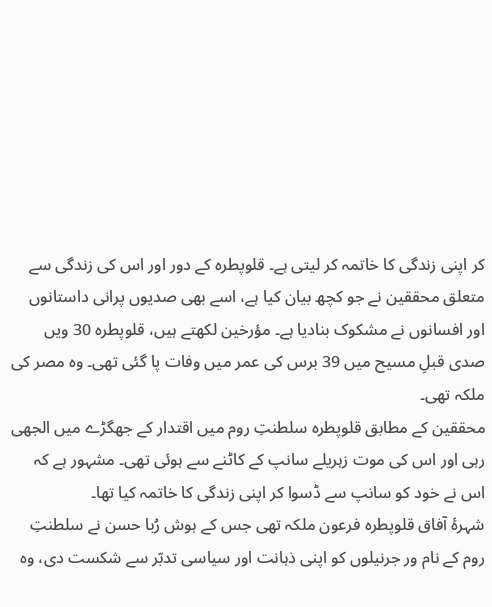کر اپنی زندگی کا خاتمہ کر لیتی ہے۔ قلوپطرہ کے دور اور اس کی زندگی سے متعلق محققین نے جو کچھ بیان کیا ہے، اسے بھی صدیوں پرانی داستانوں اور افسانوں نے مشکوک بنادیا ہے۔ مؤرخین لکھتے ہیں، قلوپطرہ 30 ویں صدی قبلِ مسیح میں 39 برس کی عمر میں وفات پا گئی تھی۔ وہ مصر کی ملکہ تھی۔
محققین کے مطابق قلوپطرہ سلطنتِ روم میں اقتدار کے جھگڑے میں الجھی رہی اور اس کی موت زہریلے سانپ کے کاٹنے سے ہوئی تھی۔ مشہور ہے کہ اس نے خود کو سانپ سے ڈسوا کر اپنی زندگی کا خاتمہ کیا تھا۔
شہرۂ آفاق قلوپطرہ فرعون ملکہ تھی جس کے ہوش رُبا حسن نے سلطنتِ روم کے نام ور جرنیلوں کو اپنی ذہانت اور سیاسی تدبّر سے شکست دی، وہ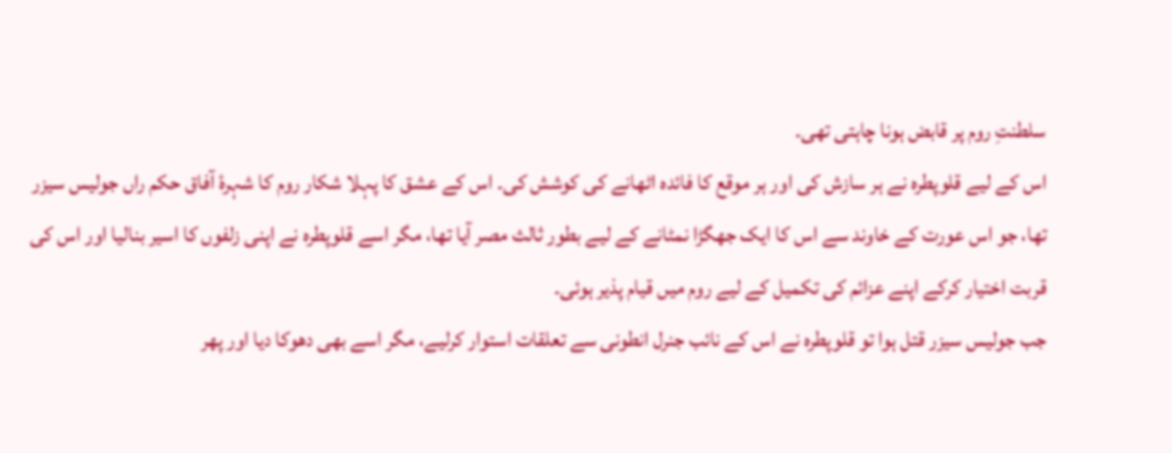سلطنتِ روم پر قابض ہونا چاہتی تھی۔
اس کے لیے قلوپطرہ نے ہر سازش کی اور ہر موقع کا فائدہ اٹھانے کی کوشش کی۔ اس کے عشق کا پہلا شکار روم کا شہرۂ آفاق حکم راں جولیس سیزر تھا، جو اس عورت کے خاوند سے اس کا ایک جھگڑا نمٹانے کے لیے بطور ثالث مصر آیا تھا، مگر اسے قلوپطرہ نے اپنی زلفوں کا اسیر بنالیا اور اس کی قربت اختیار کرکے اپنے عزائم کی تکمیل کے لیے روم میں قیام پذیر ہوئی۔
جب جولیس سیزر قتل ہوا تو قلوپطرہ نے اس کے نائب جنرل انطونی سے تعلقات استوار کرلیے، مگر اسے بھی دھوکا دیا اور پھر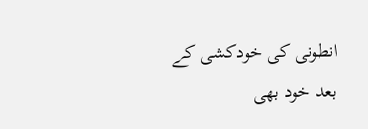انطونی کی خودکشی کے بعد خود بھی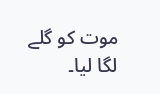موت کو گلے لگا لیا۔